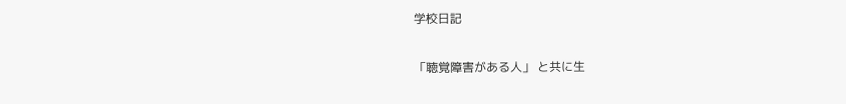学校日記

「聴覚障害がある人」 と共に生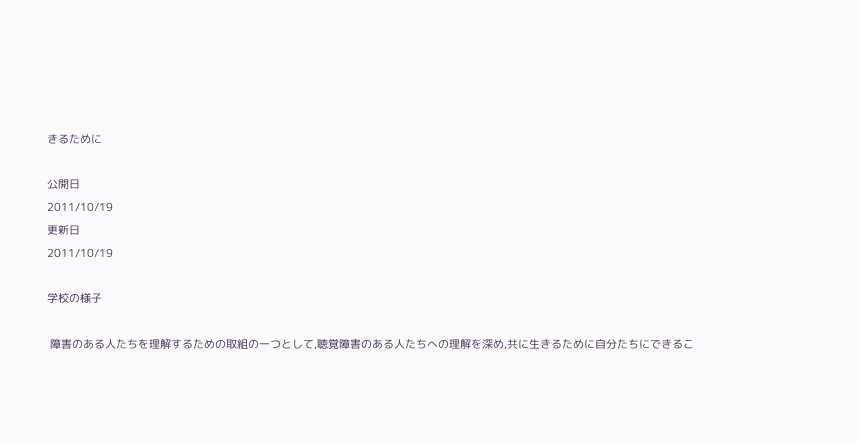きるために

公開日
2011/10/19
更新日
2011/10/19

学校の様子

 障害のある人たちを理解するための取組の一つとして,聴覚障害のある人たちへの理解を深め,共に生きるために自分たちにできるこ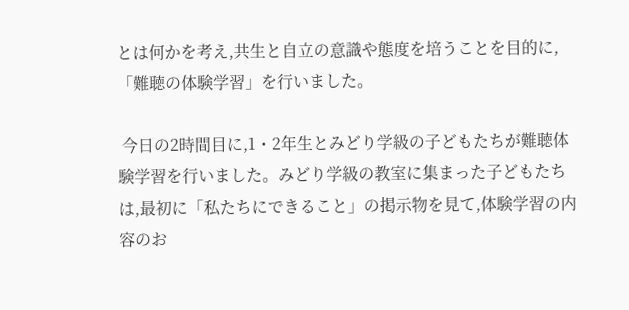とは何かを考え,共生と自立の意識や態度を培うことを目的に,「難聴の体験学習」を行いました。

 今日の2時間目に,1・2年生とみどり学級の子どもたちが難聴体験学習を行いました。みどり学級の教室に集まった子どもたちは,最初に「私たちにできること」の掲示物を見て,体験学習の内容のお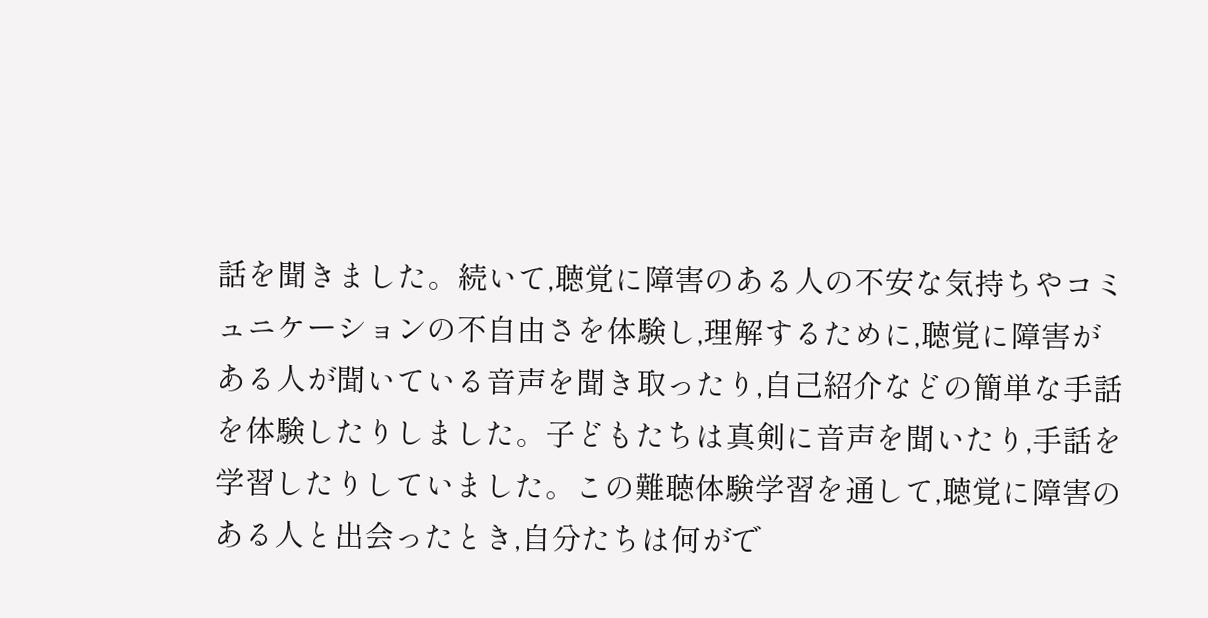話を聞きました。続いて,聴覚に障害のある人の不安な気持ちやコミュニケーションの不自由さを体験し,理解するために,聴覚に障害がある人が聞いている音声を聞き取ったり,自己紹介などの簡単な手話を体験したりしました。子どもたちは真剣に音声を聞いたり,手話を学習したりしていました。この難聴体験学習を通して,聴覚に障害のある人と出会ったとき,自分たちは何がで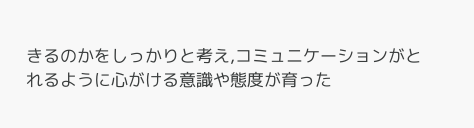きるのかをしっかりと考え,コミュニケーションがとれるように心がける意識や態度が育った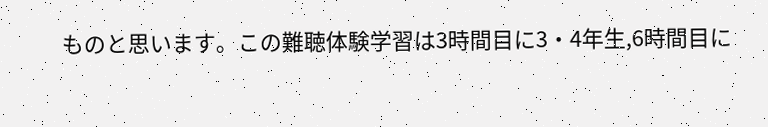ものと思います。この難聴体験学習は3時間目に3・4年生,6時間目に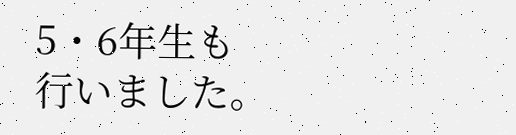5・6年生も行いました。